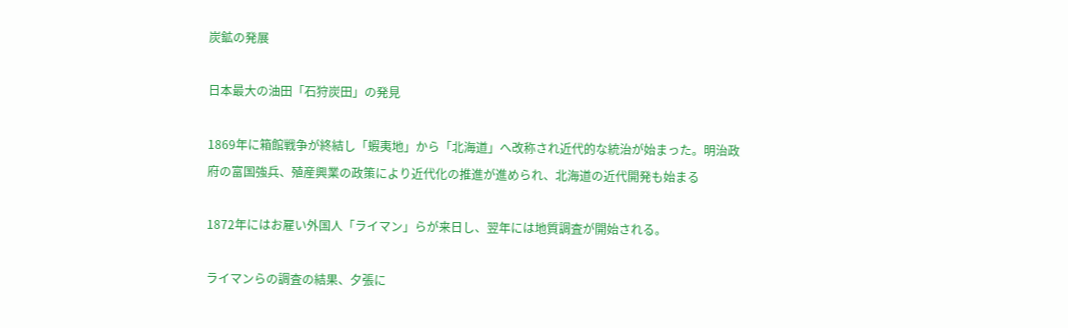炭鉱の発展

日本最大の油田「石狩炭田」の発見

1869年に箱館戦争が終結し「蝦夷地」から「北海道」へ改称され近代的な統治が始まった。明治政府の富国強兵、殖産興業の政策により近代化の推進が進められ、北海道の近代開発も始まる

1872年にはお雇い外国人「ライマン」らが来日し、翌年には地質調査が開始される。

ライマンらの調査の結果、夕張に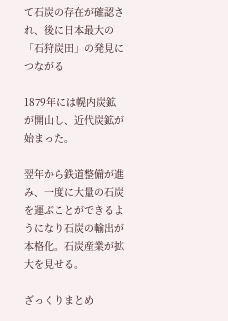て石炭の存在が確認され、後に日本最大の「石狩炭田」の発見につながる

1879年には幌内炭鉱が開山し、近代炭鉱が始まった。

翌年から鉄道整備が進み、一度に大量の石炭を運ぶことができるようになり石炭の輸出が本格化。石炭産業が拡大を見せる。

ざっくりまとめ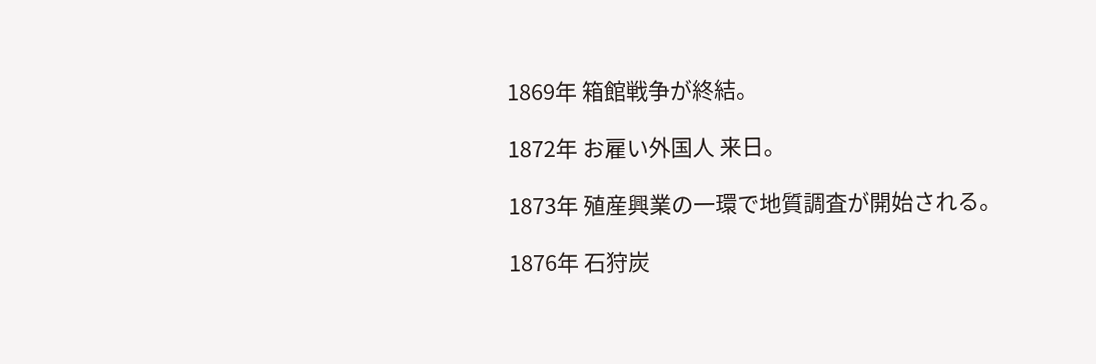1869年 箱館戦争が終結。

1872年 お雇い外国人 来日。

1873年 殖産興業の一環で地質調査が開始される。

1876年 石狩炭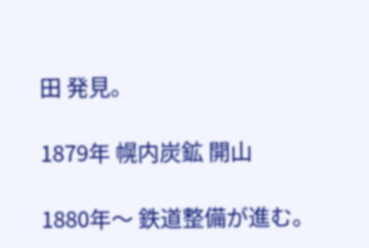田 発見。

1879年 幌内炭鉱 開山

1880年〜 鉄道整備が進む。